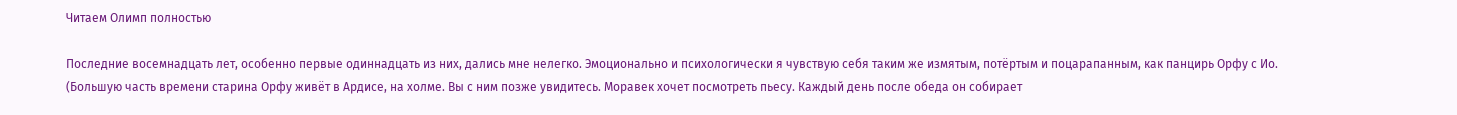Читаем Олимп полностью

Последние восемнадцать лет, особенно первые одиннадцать из них, дались мне нелегко. Эмоционально и психологически я чувствую себя таким же измятым, потёртым и поцарапанным, как панцирь Орфу с Ио. (Большую часть времени старина Орфу живёт в Ардисе, на холме. Вы с ним позже увидитесь. Моравек хочет посмотреть пьесу. Каждый день после обеда он собирает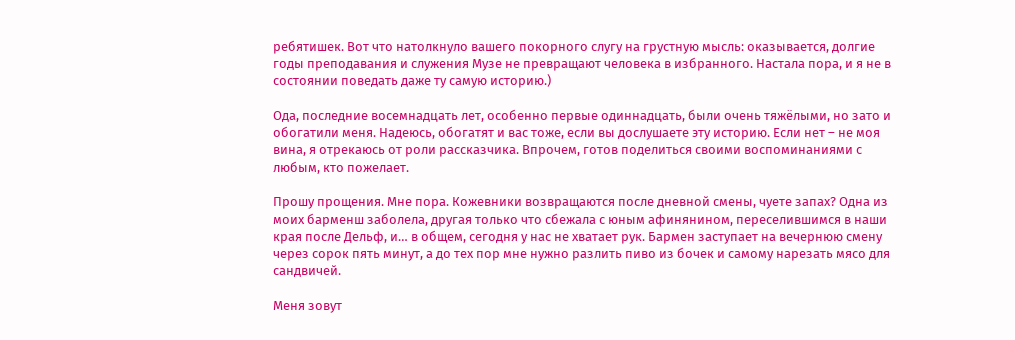ребятишек. Вот что натолкнуло вашего покорного слугу на грустную мысль: оказывается, долгие годы преподавания и служения Музе не превращают человека в избранного. Настала пора, и я не в состоянии поведать даже ту самую историю.)

Ода, последние восемнадцать лет, особенно первые одиннадцать, были очень тяжёлыми, но зато и обогатили меня. Надеюсь, обогатят и вас тоже, если вы дослушаете эту историю. Если нет – не моя вина, я отрекаюсь от роли рассказчика. Впрочем, готов поделиться своими воспоминаниями с любым, кто пожелает.

Прошу прощения. Мне пора. Кожевники возвращаются после дневной смены, чуете запах? Одна из моих барменш заболела, другая только что сбежала с юным афинянином, переселившимся в наши края после Дельф, и… в общем, сегодня у нас не хватает рук. Бармен заступает на вечернюю смену через сорок пять минут, а до тех пор мне нужно разлить пиво из бочек и самому нарезать мясо для сандвичей.

Меня зовут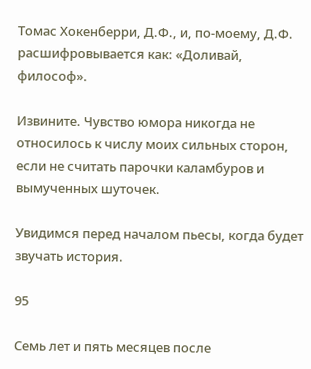Томас Хокенберри, Д.Ф., и, по-моему, Д.Ф. расшифровывается как: «Доливай, философ».

Извините. Чувство юмора никогда не относилось к числу моих сильных сторон, если не считать парочки каламбуров и вымученных шуточек.

Увидимся перед началом пьесы, когда будет звучать история.

95

Семь лет и пять месяцев после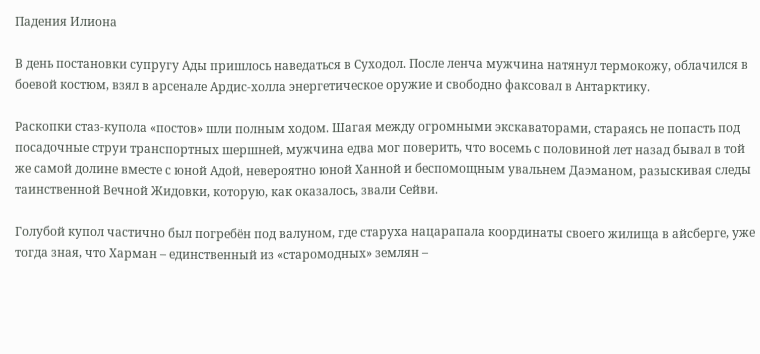Падения Илиона

В день постановки супругу Ады пришлось наведаться в Суходол. После ленча мужчина натянул термокожу, облачился в боевой костюм, взял в арсенале Ардис-холла энергетическое оружие и свободно факсовал в Антарктику.

Раскопки стаз-купола «постов» шли полным ходом. Шагая между огромными экскаваторами, стараясь не попасть под посадочные струи транспортных шершней, мужчина едва мог поверить, что восемь с половиной лет назад бывал в той же самой долине вместе с юной Адой, невероятно юной Ханной и беспомощным увальнем Даэманом, разыскивая следы таинственной Вечной Жидовки, которую, как оказалось, звали Сейви.

Голубой купол частично был погребён под валуном, где старуха нацарапала координаты своего жилища в айсберге, уже тогда зная, что Харман – единственный из «старомодных» землян –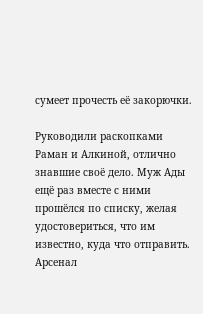сумеет прочесть её закорючки.

Руководили раскопками Раман и Алкиной, отлично знавшие своё дело. Муж Ады ещё раз вместе с ними прошёлся по списку, желая удостовериться, что им известно, куда что отправить. Арсенал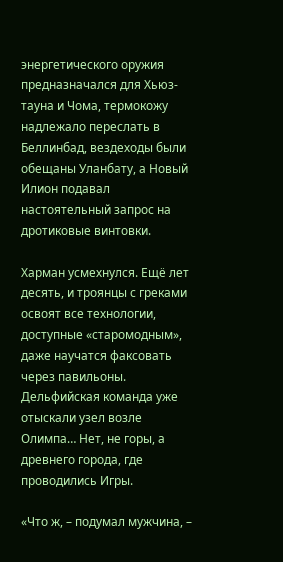энергетического оружия предназначался для Хьюз-тауна и Чома, термокожу надлежало переслать в Беллинбад, вездеходы были обещаны Уланбату, а Новый Илион подавал настоятельный запрос на дротиковые винтовки.

Харман усмехнулся. Ещё лет десять, и троянцы с греками освоят все технологии, доступные «старомодным», даже научатся факсовать через павильоны. Дельфийская команда уже отыскали узел возле Олимпа… Нет, не горы, а древнего города, где проводились Игры.

«Что ж, – подумал мужчина, –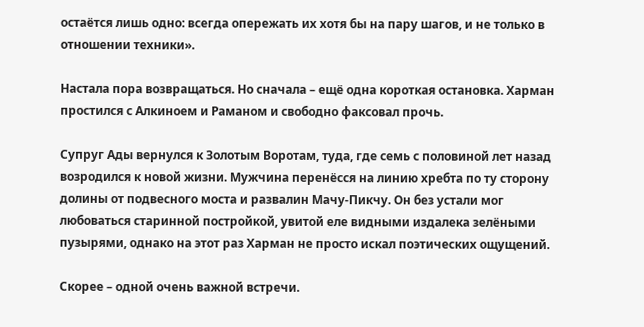остаётся лишь одно: всегда опережать их хотя бы на пару шагов, и не только в отношении техники».

Настала пора возвращаться. Но сначала – ещё одна короткая остановка. Харман простился с Алкиноем и Раманом и свободно факсовал прочь.

Супруг Ады вернулся к Золотым Воротам, туда, где семь с половиной лет назад возродился к новой жизни. Мужчина перенёсся на линию хребта по ту сторону долины от подвесного моста и развалин Мачу-Пикчу. Он без устали мог любоваться старинной постройкой, увитой еле видными издалека зелёными пузырями, однако на этот раз Харман не просто искал поэтических ощущений.

Скорее – одной очень важной встречи.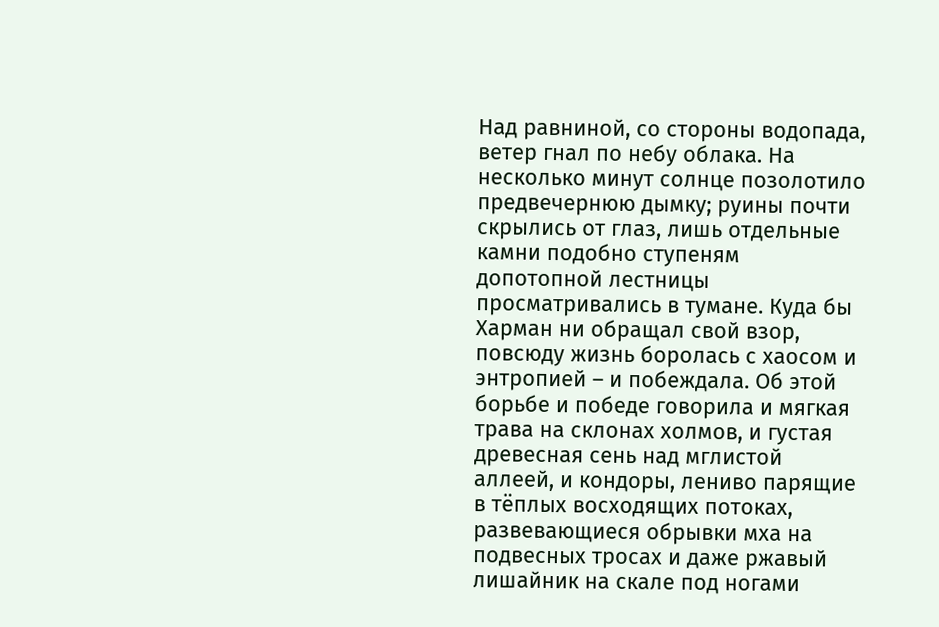Над равниной, со стороны водопада, ветер гнал по небу облака. На несколько минут солнце позолотило предвечернюю дымку; руины почти скрылись от глаз, лишь отдельные камни подобно ступеням допотопной лестницы просматривались в тумане. Куда бы Харман ни обращал свой взор, повсюду жизнь боролась с хаосом и энтропией – и побеждала. Об этой борьбе и победе говорила и мягкая трава на склонах холмов, и густая древесная сень над мглистой аллеей, и кондоры, лениво парящие в тёплых восходящих потоках, развевающиеся обрывки мха на подвесных тросах и даже ржавый лишайник на скале под ногами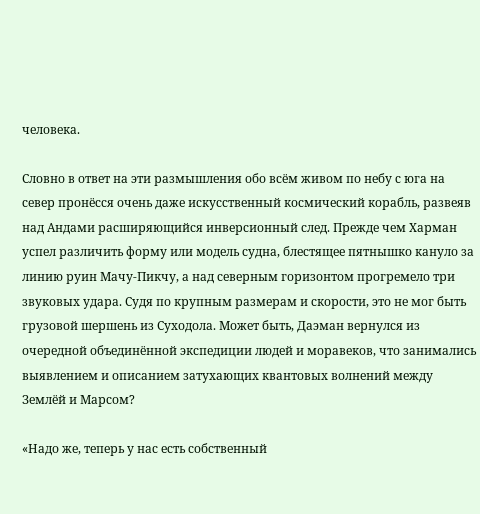человека.

Словно в ответ на эти размышления обо всём живом по небу с юга на север пронёсся очень даже искусственный космический корабль, развеяв над Андами расширяющийся инверсионный след. Прежде чем Харман успел различить форму или модель судна, блестящее пятнышко кануло за линию руин Мачу-Пикчу, а над северным горизонтом прогремело три звуковых удара. Судя по крупным размерам и скорости, это не мог быть грузовой шершень из Суходола. Может быть, Даэман вернулся из очередной объединённой экспедиции людей и моравеков, что занимались выявлением и описанием затухающих квантовых волнений между Землёй и Марсом?

«Надо же, теперь у нас есть собственный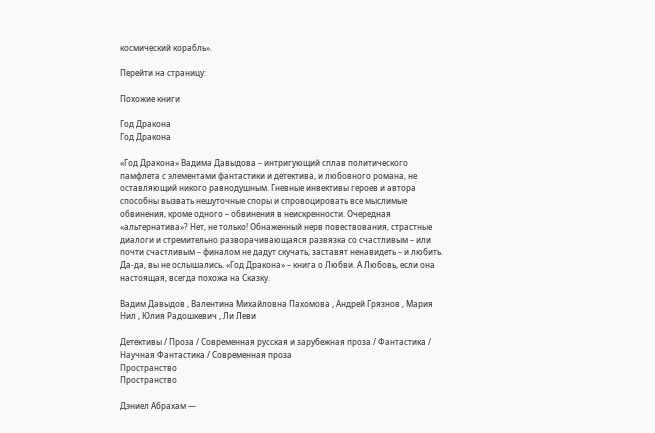космический корабль».

Перейти на страницу:

Похожие книги

Год Дракона
Год Дракона

«Год Дракона» Вадима Давыдова – интригующий сплав политического памфлета с элементами фантастики и детектива, и любовного романа, не оставляющий никого равнодушным. Гневные инвективы героев и автора способны вызвать нешуточные споры и спровоцировать все мыслимые обвинения, кроме одного – обвинения в неискренности. Очередная «альтернатива»? Нет, не только! Обнаженный нерв повествования, страстные диалоги и стремительно разворачивающаяся развязка со счастливым – или почти счастливым – финалом не дадут скучать, заставят ненавидеть – и любить. Да-да, вы не ослышались. «Год Дракона» – книга о Любви. А Любовь, если она настоящая, всегда похожа на Сказку.

Вадим Давыдов , Валентина Михайловна Пахомова , Андрей Грязнов , Мария Нил , Юлия Радошкевич , Ли Леви

Детективы / Проза / Современная русская и зарубежная проза / Фантастика / Научная Фантастика / Современная проза
Пространство
Пространство

Дэниел Абрахам —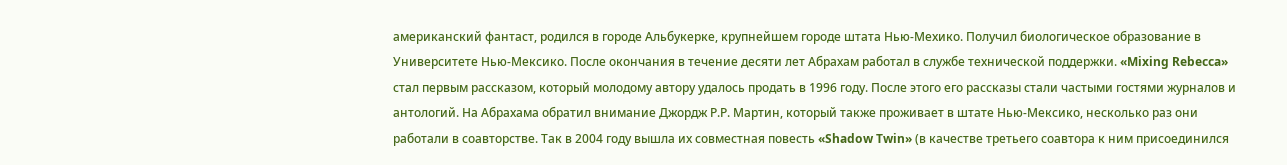американский фантаст, родился в городе Альбукерке, крупнейшем городе штата Нью-Мехико. Получил биологическое образование в Университете Нью-Мексико. После окончания в течение десяти лет Абрахам работал в службе технической поддержки. «Mixing Rebecca» стал первым рассказом, который молодому автору удалось продать в 1996 году. После этого его рассказы стали частыми гостями журналов и антологий. На Абрахама обратил внимание Джордж Р.Р. Мартин, который также проживает в штате Нью-Мексико, несколько раз они работали в соавторстве. Так в 2004 году вышла их совместная повесть «Shadow Twin» (в качестве третьего соавтора к ним присоединился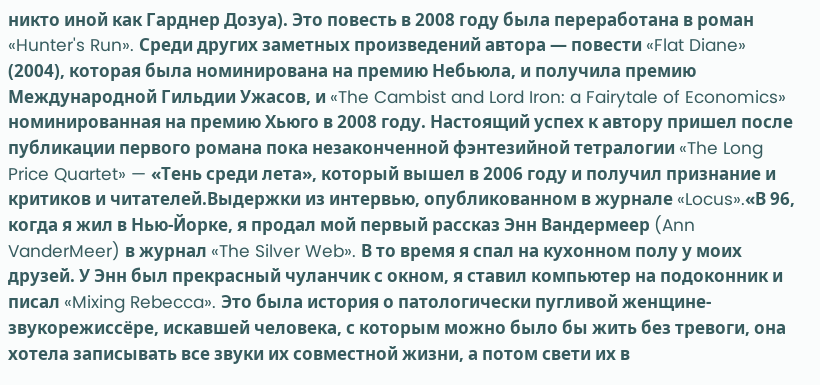никто иной как Гарднер Дозуа). Это повесть в 2008 году была переработана в роман «Hunter's Run». Среди других заметных произведений автора — повести «Flat Diane» (2004), которая была номинирована на премию Небьюла, и получила премию Международной Гильдии Ужасов, и «The Cambist and Lord Iron: a Fairytale of Economics» номинированная на премию Хьюго в 2008 году. Настоящий успех к автору пришел после публикации первого романа пока незаконченной фэнтезийной тетралогии «The Long Price Quartet» — «Тень среди лета», который вышел в 2006 году и получил признание и критиков и читателей.Выдержки из интервью, опубликованном в журнале «Locus».«В 96, когда я жил в Нью-Йорке, я продал мой первый рассказ Энн Вандермеер (Ann VanderMeer) в журнал «The Silver Web». В то время я спал на кухонном полу у моих друзей. У Энн был прекрасный чуланчик с окном, я ставил компьютер на подоконник и писал «Mixing Rebecca». Это была история о патологически пугливой женщине-звукорежиссёре, искавшей человека, с которым можно было бы жить без тревоги, она хотела записывать все звуки их совместной жизни, а потом свети их в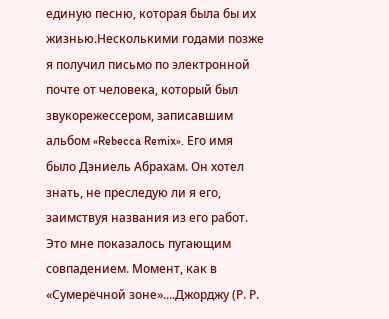единую песню, которая была бы их жизнью.Несколькими годами позже я получил письмо по электронной почте от человека, который был звукорежессером, записавшим альбом «Rebecca Remix». Его имя было Дэниель Абрахам. Он хотел знать, не преследую ли я его, заимствуя названия из его работ. Это мне показалось пугающим совпадением. Момент, как в «Сумеречной зоне»....Джорджу (Р. Р.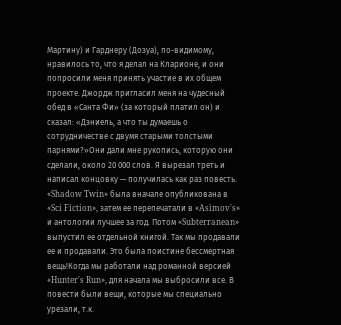Мартину) и Гарднеру (Дозуа), по-видимому, нравилось то, что я делал на Кларионе, и они попросили меня принять участие в их общем проекте. Джордж пригласил меня на чудесный обед в «Санта Фи» (за который платил он) и сказал: «Дэниель, а что ты думаешь о сотрудничестве с двумя старыми толстыми парнями?»Они дали мне рукопись, которую они сделали, около 20 000 слов. Я вырезал треть и написал концовку — получилась как раз повесть. «Shadow Twin» была вначале опубликована в «Sci Fiction», затем ее перепечатали в «Asimov's» и антологии лучшее за год. Потом «Subterranean» выпустил ее отдельной книгой. Так мы продавали ее и продавали. Это была поистине бессмертная вещь!Когда мы работали над романной версией «Hunter's Run», для начала мы выбросили все. В повести были вещи, которые мы специально урезали, т.к.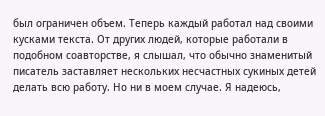был ограничен объем. Теперь каждый работал над своими кусками текста. От других людей, которые работали в подобном соавторстве, я слышал, что обычно знаменитый писатель заставляет нескольких несчастных сукиных детей делать всю работу. Но ни в моем случае. Я надеюсь,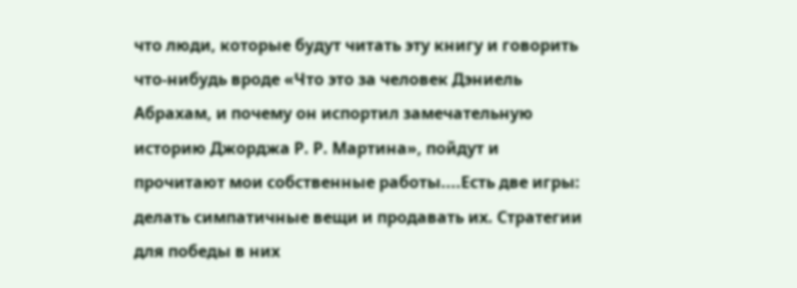что люди, которые будут читать эту книгу и говорить что-нибудь вроде «Что это за человек Дэниель Абрахам, и почему он испортил замечательную историю Джорджа Р. Р. Мартина», пойдут и прочитают мои собственные работы....Есть две игры: делать симпатичные вещи и продавать их. Стратегии для победы в них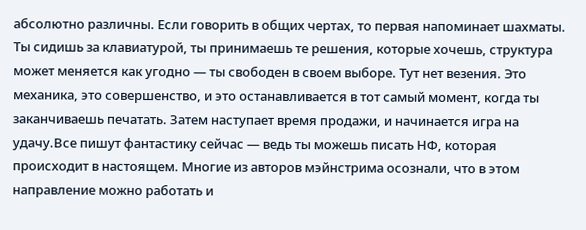абсолютно различны. Если говорить в общих чертах, то первая напоминает шахматы. Ты сидишь за клавиатурой, ты принимаешь те решения, которые хочешь, структура может меняется как угодно — ты свободен в своем выборе. Тут нет везения. Это механика, это совершенство, и это останавливается в тот самый момент, когда ты заканчиваешь печатать. Затем наступает время продажи, и начинается игра на удачу.Все пишут фантастику сейчас — ведь ты можешь писать НФ, которая происходит в настоящем. Многие из авторов мэйнстрима осознали, что в этом направление можно работать и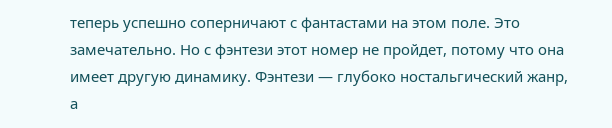теперь успешно соперничают с фантастами на этом поле. Это замечательно. Но с фэнтези этот номер не пройдет, потому что она имеет другую динамику. Фэнтези — глубоко ностальгический жанр, а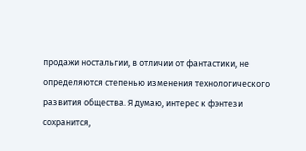продажи ностальгии, в отличии от фантастики, не определяются степенью изменения технологического развития общества. Я думаю, интерес к фэнтези сохранится,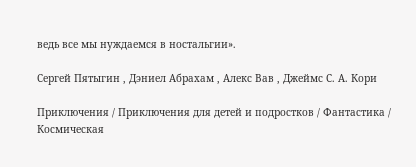ведь все мы нуждаемся в ностальгии».

Сергей Пятыгин , Дэниел Абрахам , Алекс Вав , Джеймс С. А. Кори

Приключения / Приключения для детей и подростков / Фантастика / Космическая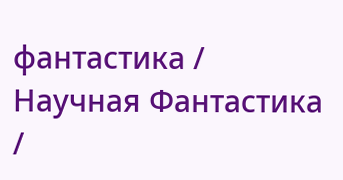фантастика / Научная Фантастика /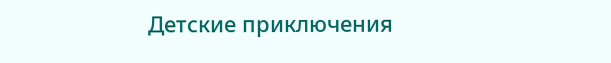Детские приключения